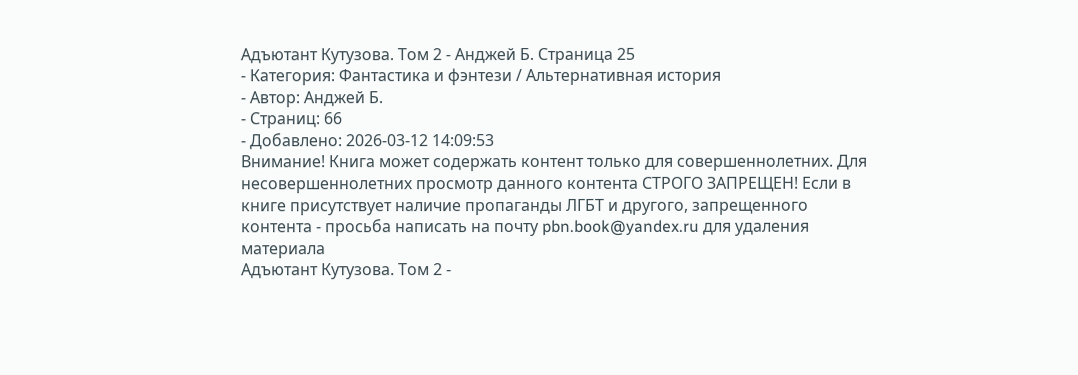Адъютант Кутузова. Том 2 - Анджей Б. Страница 25
- Категория: Фантастика и фэнтези / Альтернативная история
- Автор: Анджей Б.
- Страниц: 66
- Добавлено: 2026-03-12 14:09:53
Внимание! Книга может содержать контент только для совершеннолетних. Для несовершеннолетних просмотр данного контента СТРОГО ЗАПРЕЩЕН! Если в книге присутствует наличие пропаганды ЛГБТ и другого, запрещенного контента - просьба написать на почту pbn.book@yandex.ru для удаления материала
Адъютант Кутузова. Том 2 -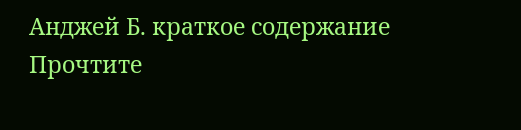Анджей Б. краткое содержание
Прочтите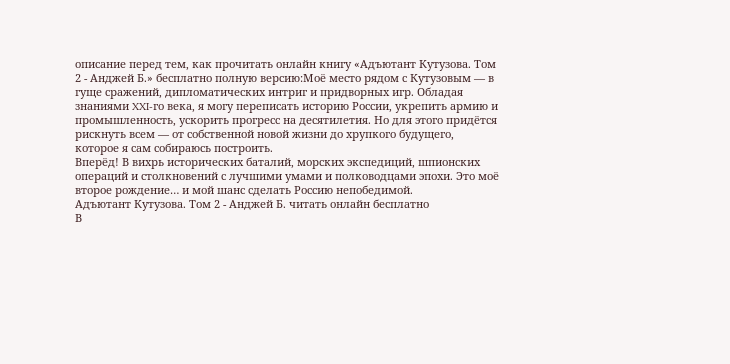описание перед тем, как прочитать онлайн книгу «Адъютант Кутузова. Том 2 - Анджей Б.» бесплатно полную версию:Моё место рядом с Кутузовым — в гуще сражений, дипломатических интриг и придворных игр. Обладая знаниями XXI-го века, я могу переписать историю России, укрепить армию и промышленность, ускорить прогресс на десятилетия. Но для этого придётся рискнуть всем — от собственной новой жизни до хрупкого будущего, которое я сам собираюсь построить.
Вперёд! В вихрь исторических баталий, морских экспедиций, шпионских операций и столкновений с лучшими умами и полководцами эпохи. Это моё второе рождение… и мой шанс сделать Россию непобедимой.
Адъютант Кутузова. Том 2 - Анджей Б. читать онлайн бесплатно
В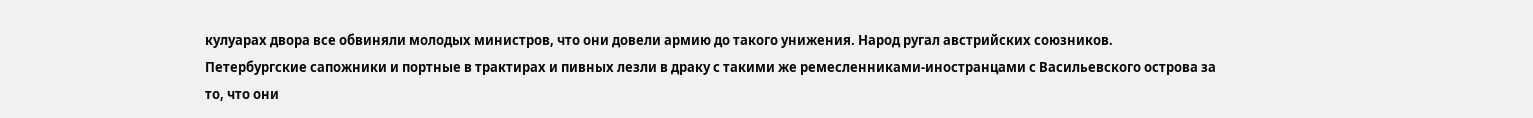кулуарах двора все обвиняли молодых министров, что они довели армию до такого унижения. Народ ругал австрийских союзников. Петербургские сапожники и портные в трактирах и пивных лезли в драку с такими же ремесленниками-иностранцами с Васильевского острова за то, что они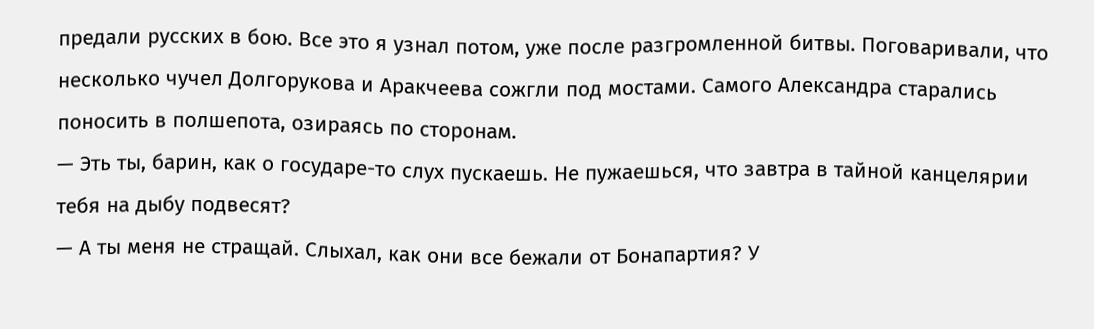предали русских в бою. Все это я узнал потом, уже после разгромленной битвы. Поговаривали, что несколько чучел Долгорукова и Аракчеева сожгли под мостами. Самого Александра старались поносить в полшепота, озираясь по сторонам.
— Эть ты, барин, как о государе-то слух пускаешь. Не пужаешься, что завтра в тайной канцелярии тебя на дыбу подвесят?
— А ты меня не стращай. Слыхал, как они все бежали от Бонапартия? У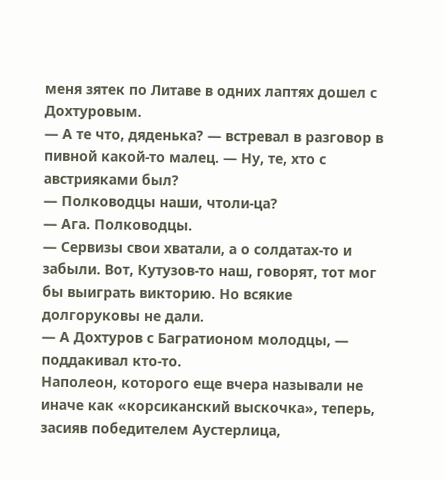меня зятек по Литаве в одних лаптях дошел с Дохтуровым.
— А те что, дяденька? — встревал в разговор в пивной какой-то малец. — Ну, те, хто с австрияками был?
— Полководцы наши, чтоли-ца?
— Ага. Полководцы.
— Сервизы свои хватали, а о солдатах-то и забыли. Вот, Кутузов-то наш, говорят, тот мог бы выиграть викторию. Но всякие долгоруковы не дали.
— А Дохтуров с Багратионом молодцы, — поддакивал кто-то.
Наполеон, которого еще вчера называли не иначе как «корсиканский выскочка», теперь, засияв победителем Аустерлица,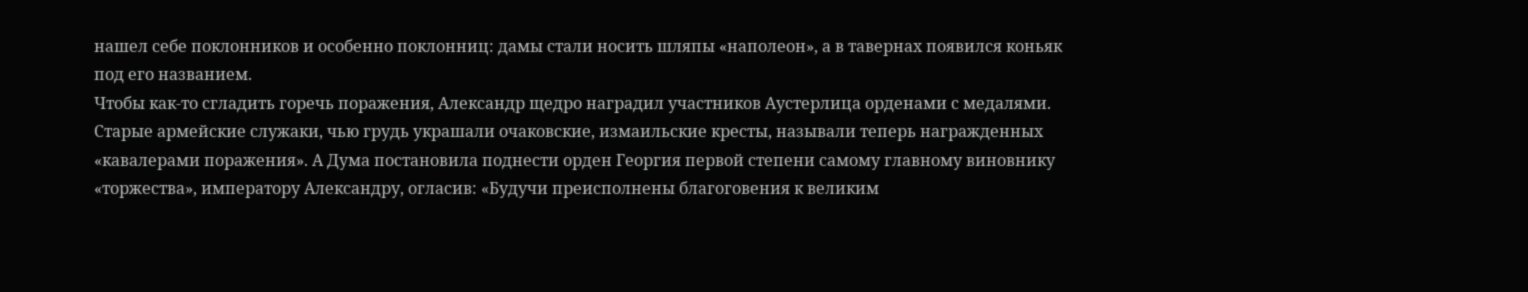нашел себе поклонников и особенно поклонниц: дамы стали носить шляпы «наполеон», а в тавернах появился коньяк под его названием.
Чтобы как-то сгладить горечь поражения, Александр щедро наградил участников Аустерлица орденами с медалями. Старые армейские служаки, чью грудь украшали очаковские, измаильские кресты, называли теперь награжденных «кавалерами поражения». А Дума постановила поднести орден Георгия первой степени самому главному виновнику «торжества», императору Александру, огласив: «Будучи преисполнены благоговения к великим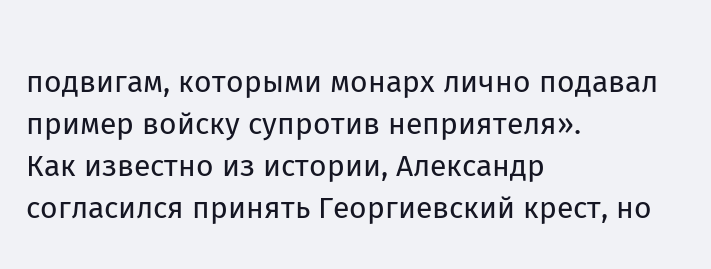подвигам, которыми монарх лично подавал пример войску супротив неприятеля».
Как известно из истории, Александр согласился принять Георгиевский крест, но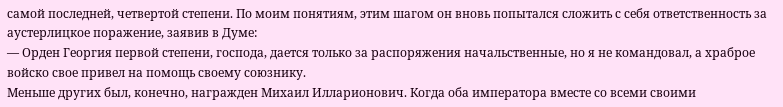самой последней, четвертой степени. По моим понятиям, этим шагом он вновь попытался сложить с себя ответственность за аустерлицкое поражение, заявив в Думе:
— Орден Георгия первой степени, господа, дается только за распоряжения начальственные, но я не командовал, а храброе войско свое привел на помощь своему союзнику.
Меньше других был, конечно, награжден Михаил Илларионович. Когда оба императора вместе со всеми своими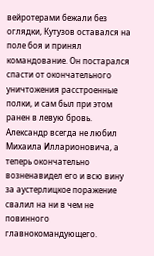вейротерами бежали без оглядки, Кутузов оставался на поле боя и принял командование. Он постарался спасти от окончательного уничтожения расстроенные полки, и сам был при этом ранен в левую бровь.
Александр всегда не любил Михаила Илларионовича, а теперь окончательно возненавидел его и всю вину за аустерлицкое поражение свалил на ни в чем не повинного главнокомандующего.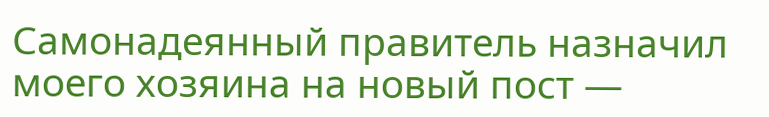Самонадеянный правитель назначил моего хозяина на новый пост —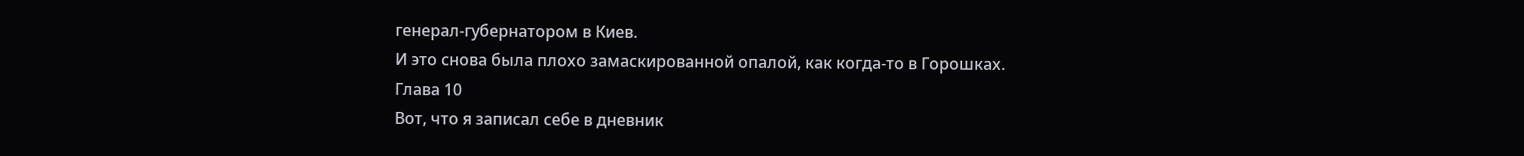генерал-губернатором в Киев.
И это снова была плохо замаскированной опалой, как когда-то в Горошках.
Глава 10
Вот, что я записал себе в дневник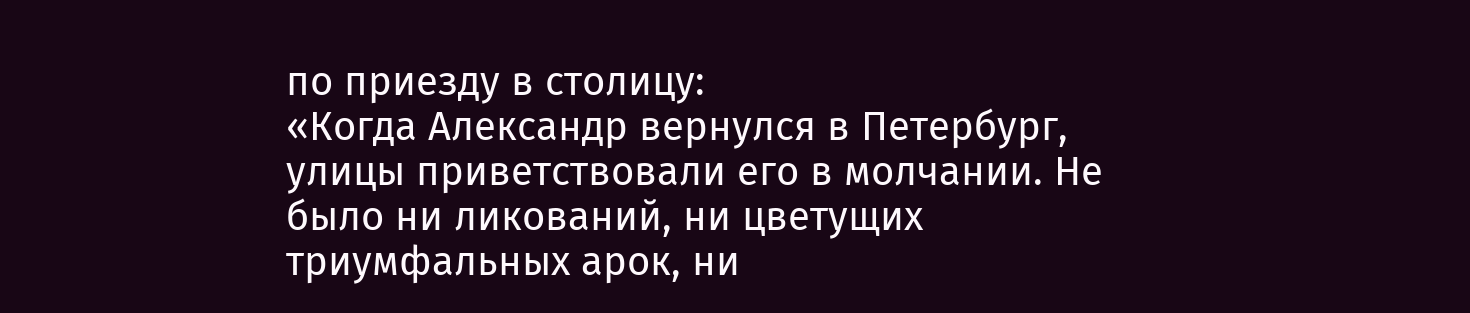по приезду в столицу:
«Когда Александр вернулся в Петербург, улицы приветствовали его в молчании. Не было ни ликований, ни цветущих триумфальных арок, ни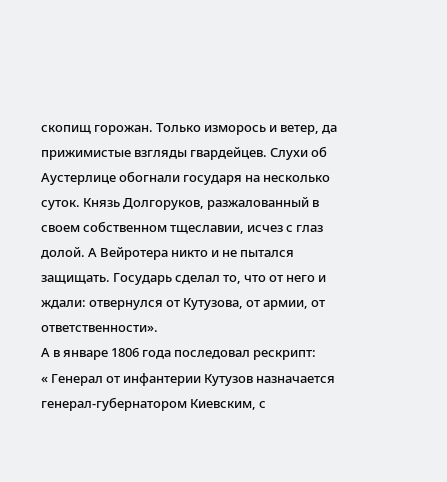скопищ горожан. Только изморось и ветер, да прижимистые взгляды гвардейцев. Слухи об Аустерлице обогнали государя на несколько суток. Князь Долгоруков, разжалованный в своем собственном тщеславии, исчез с глаз долой. А Вейротера никто и не пытался защищать. Государь сделал то, что от него и ждали: отвернулся от Кутузова, от армии, от ответственности».
А в январе 1806 года последовал рескрипт:
« Генерал от инфантерии Кутузов назначается генерал-губернатором Киевским, с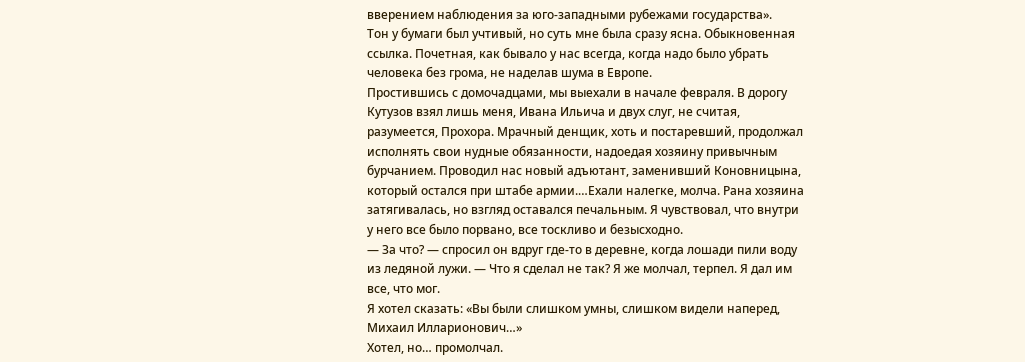вверением наблюдения за юго-западными рубежами государства».
Тон у бумаги был учтивый, но суть мне была сразу ясна. Обыкновенная ссылка. Почетная, как бывало у нас всегда, когда надо было убрать человека без грома, не наделав шума в Европе.
Простившись с домочадцами, мы выехали в начале февраля. В дорогу Кутузов взял лишь меня, Ивана Ильича и двух слуг, не считая, разумеется, Прохора. Мрачный денщик, хоть и постаревший, продолжал исполнять свои нудные обязанности, надоедая хозяину привычным бурчанием. Проводил нас новый адъютант, заменивший Коновницына, который остался при штабе армии.…Ехали налегке, молча. Рана хозяина затягивалась, но взгляд оставался печальным. Я чувствовал, что внутри у него все было порвано, все тоскливо и безысходно.
— За что? — спросил он вдруг где-то в деревне, когда лошади пили воду из ледяной лужи. — Что я сделал не так? Я же молчал, терпел. Я дал им все, что мог.
Я хотел сказать: «Вы были слишком умны, слишком видели наперед, Михаил Илларионович…»
Хотел, но… промолчал.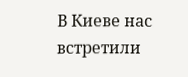В Киеве нас встретили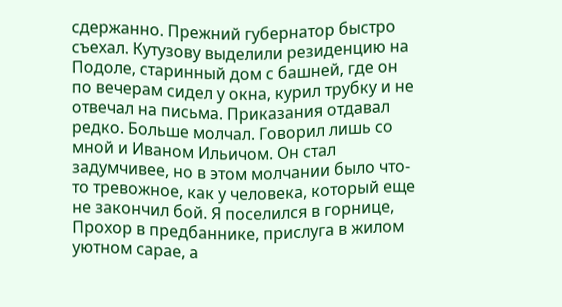сдержанно. Прежний губернатор быстро съехал. Кутузову выделили резиденцию на Подоле, старинный дом с башней, где он по вечерам сидел у окна, курил трубку и не отвечал на письма. Приказания отдавал редко. Больше молчал. Говорил лишь со мной и Иваном Ильичом. Он стал задумчивее, но в этом молчании было что-то тревожное, как у человека, который еще не закончил бой. Я поселился в горнице, Прохор в предбаннике, прислуга в жилом уютном сарае, а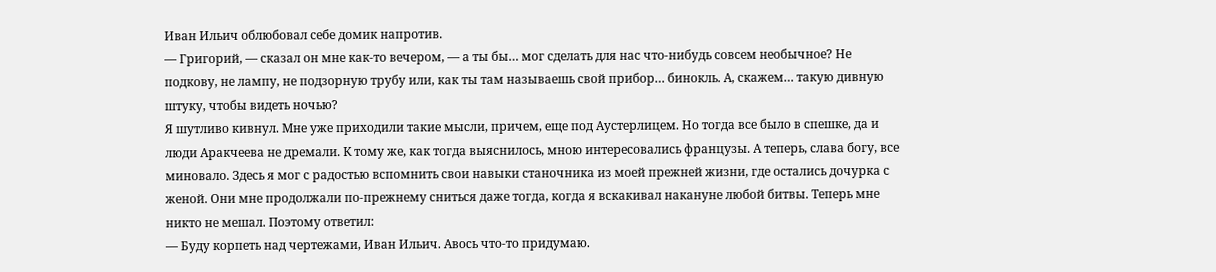Иван Ильич облюбовал себе домик напротив.
— Григорий, — сказал он мне как-то вечером, — а ты бы… мог сделать для нас что-нибудь совсем необычное? Не подкову, не лампу, не подзорную трубу или, как ты там называешь свой прибор… бинокль. А, скажем… такую дивную штуку, чтобы видеть ночью?
Я шутливо кивнул. Мне уже приходили такие мысли, причем, еще под Аустерлицем. Но тогда все было в спешке, да и люди Аракчеева не дремали. К тому же, как тогда выяснилось, мною интересовались французы. А теперь, слава богу, все миновало. Здесь я мог с радостью вспомнить свои навыки станочника из моей прежней жизни, где остались дочурка с женой. Они мне продолжали по-прежнему сниться даже тогда, когда я вскакивал накануне любой битвы. Теперь мне никто не мешал. Поэтому ответил:
— Буду корпеть над чертежами, Иван Ильич. Авось что-то придумаю.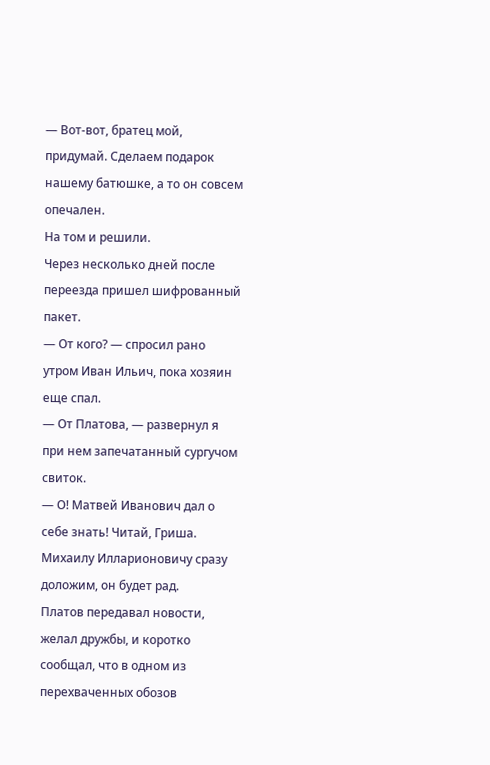— Вот-вот, братец мой, придумай. Сделаем подарок нашему батюшке, а то он совсем опечален.
На том и решили.
Через несколько дней после переезда пришел шифрованный пакет.
— От кого? — спросил рано утром Иван Ильич, пока хозяин еще спал.
— От Платова, — развернул я при нем запечатанный сургучом свиток.
— О! Матвей Иванович дал о себе знать! Читай, Гриша. Михаилу Илларионовичу сразу доложим, он будет рад.
Платов передавал новости, желал дружбы, и коротко сообщал, что в одном из перехваченных обозов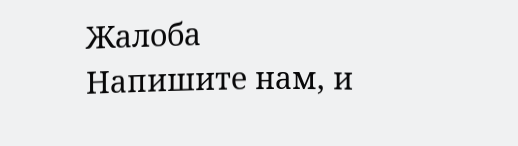Жалоба
Напишите нам, и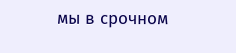мы в срочном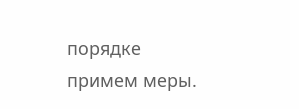порядке примем меры.